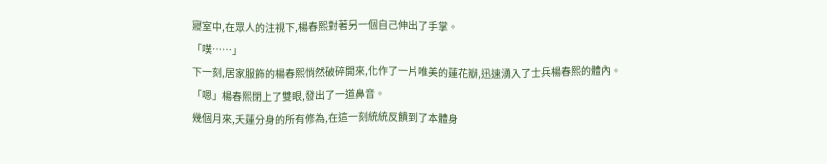寢室中,在眾人的注視下,楊春熙對著另一個自己伸出了手掌。
「噗……」
下一刻,居家服飾的楊春熙悄然破碎開來,化作了一片唯美的蓮花瓣,迅速湧入了士兵楊春熙的體內。
「嗯」楊春熙閉上了雙眼,發出了一道鼻音。
幾個月來,夭蓮分身的所有修為,在這一刻統統反饋到了本體身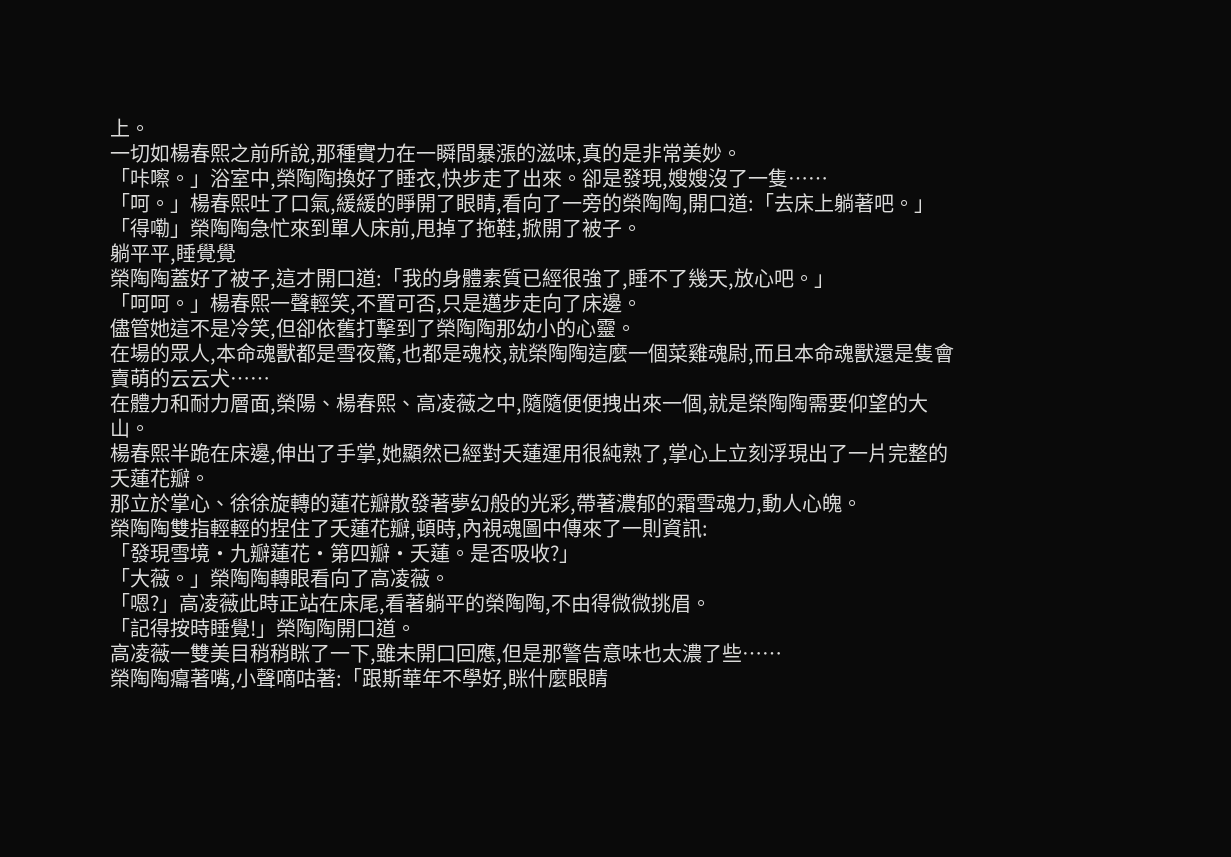上。
一切如楊春熙之前所說,那種實力在一瞬間暴漲的滋味,真的是非常美妙。
「咔嚓。」浴室中,榮陶陶換好了睡衣,快步走了出來。卻是發現,嫂嫂沒了一隻……
「呵。」楊春熙吐了口氣,緩緩的睜開了眼睛,看向了一旁的榮陶陶,開口道:「去床上躺著吧。」
「得嘞」榮陶陶急忙來到單人床前,甩掉了拖鞋,掀開了被子。
躺平平,睡覺覺
榮陶陶蓋好了被子,這才開口道:「我的身體素質已經很強了,睡不了幾天,放心吧。」
「呵呵。」楊春熙一聲輕笑,不置可否,只是邁步走向了床邊。
儘管她這不是冷笑,但卻依舊打擊到了榮陶陶那幼小的心靈。
在場的眾人,本命魂獸都是雪夜驚,也都是魂校,就榮陶陶這麼一個菜雞魂尉,而且本命魂獸還是隻會賣萌的云云犬……
在體力和耐力層面,榮陽、楊春熙、高凌薇之中,隨隨便便拽出來一個,就是榮陶陶需要仰望的大山。
楊春熙半跪在床邊,伸出了手掌,她顯然已經對夭蓮運用很純熟了,掌心上立刻浮現出了一片完整的夭蓮花瓣。
那立於掌心、徐徐旋轉的蓮花瓣散發著夢幻般的光彩,帶著濃郁的霜雪魂力,動人心魄。
榮陶陶雙指輕輕的捏住了夭蓮花瓣,頓時,內視魂圖中傳來了一則資訊:
「發現雪境·九瓣蓮花·第四瓣·夭蓮。是否吸收?」
「大薇。」榮陶陶轉眼看向了高凌薇。
「嗯?」高凌薇此時正站在床尾,看著躺平的榮陶陶,不由得微微挑眉。
「記得按時睡覺!」榮陶陶開口道。
高凌薇一雙美目稍稍眯了一下,雖未開口回應,但是那警告意味也太濃了些……
榮陶陶癟著嘴,小聲嘀咕著:「跟斯華年不學好,眯什麼眼睛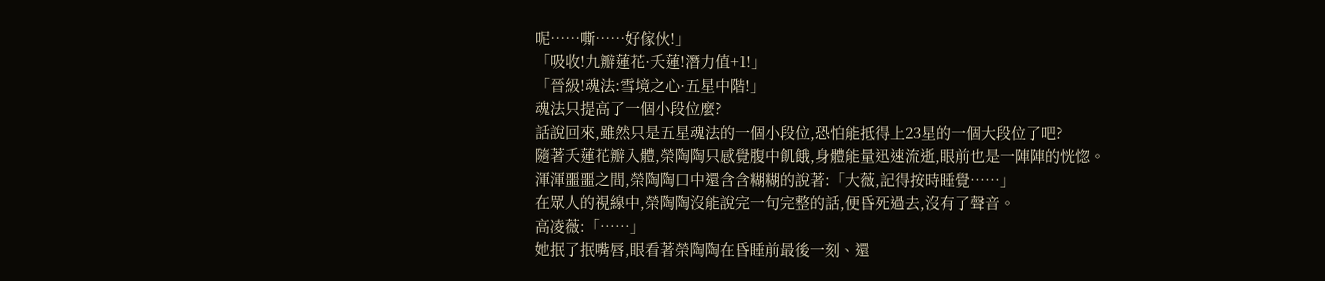呢……嘶……好傢伙!」
「吸收!九瓣蓮花·夭蓮!潛力值+1!」
「晉級!魂法:雪境之心·五星中階!」
魂法只提高了一個小段位麼?
話說回來,雖然只是五星魂法的一個小段位,恐怕能抵得上23星的一個大段位了吧?
隨著夭蓮花瓣入體,榮陶陶只感覺腹中飢餓,身體能量迅速流逝,眼前也是一陣陣的恍惚。
渾渾噩噩之間,榮陶陶口中還含含糊糊的說著:「大薇,記得按時睡覺……」
在眾人的視線中,榮陶陶沒能說完一句完整的話,便昏死過去,沒有了聲音。
高凌薇:「……」
她抿了抿嘴唇,眼看著榮陶陶在昏睡前最後一刻、還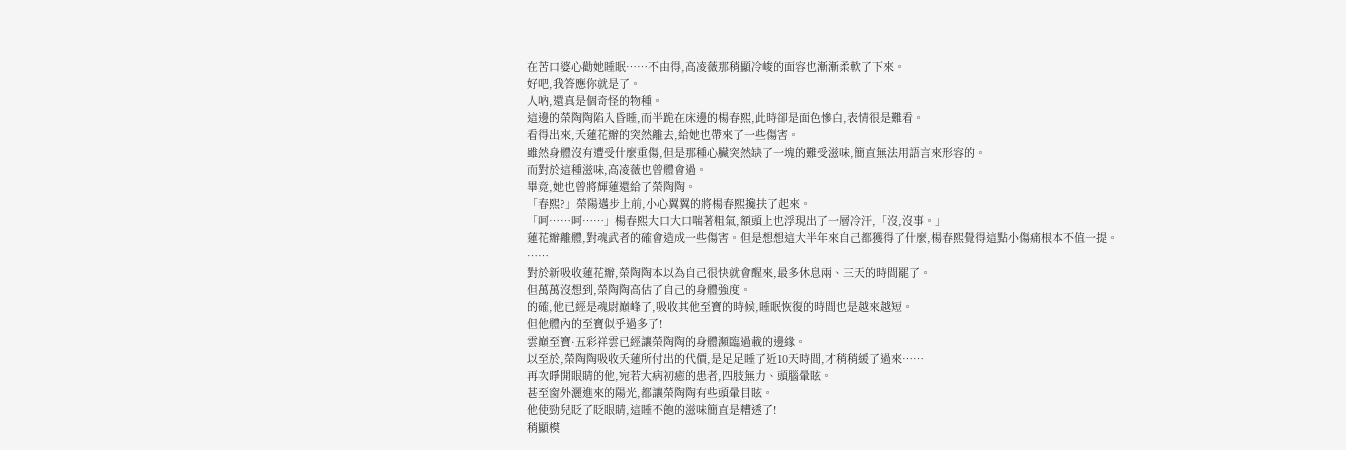在苦口婆心勸她睡眠……不由得,高凌薇那稍顯冷峻的面容也漸漸柔軟了下來。
好吧,我答應你就是了。
人吶,還真是個奇怪的物種。
這邊的榮陶陶陷入昏睡,而半跪在床邊的楊春熙,此時卻是面色慘白,表情很是難看。
看得出來,夭蓮花瓣的突然離去,給她也帶來了一些傷害。
雖然身體沒有遭受什麼重傷,但是那種心臟突然缺了一塊的難受滋味,簡直無法用語言來形容的。
而對於這種滋味,高凌薇也曾體會過。
畢竟,她也曾將輝蓮還給了榮陶陶。
「春熙?」榮陽邁步上前,小心翼翼的將楊春熙攙扶了起來。
「呵……呵……」楊春熙大口大口喘著粗氣,額頭上也浮現出了一層冷汗,「沒,沒事。」
蓮花瓣離體,對魂武者的確會造成一些傷害。但是想想這大半年來自己都獲得了什麼,楊春熙覺得這點小傷痛根本不值一提。
……
對於新吸收蓮花瓣,榮陶陶本以為自己很快就會醒來,最多休息兩、三天的時間罷了。
但萬萬沒想到,榮陶陶高估了自己的身體強度。
的確,他已經是魂尉巔峰了,吸收其他至寶的時候,睡眠恢復的時間也是越來越短。
但他體內的至寶似乎過多了!
雲巔至寶·五彩祥雲已經讓榮陶陶的身體瀕臨過載的邊緣。
以至於,榮陶陶吸收夭蓮所付出的代價,是足足睡了近10天時間,才稍稍緩了過來……
再次睜開眼睛的他,宛若大病初癒的患者,四肢無力、頭腦暈眩。
甚至窗外灑進來的陽光,都讓榮陶陶有些頭暈目眩。
他使勁兒眨了眨眼睛,這睡不飽的滋味簡直是糟透了!
稍顯模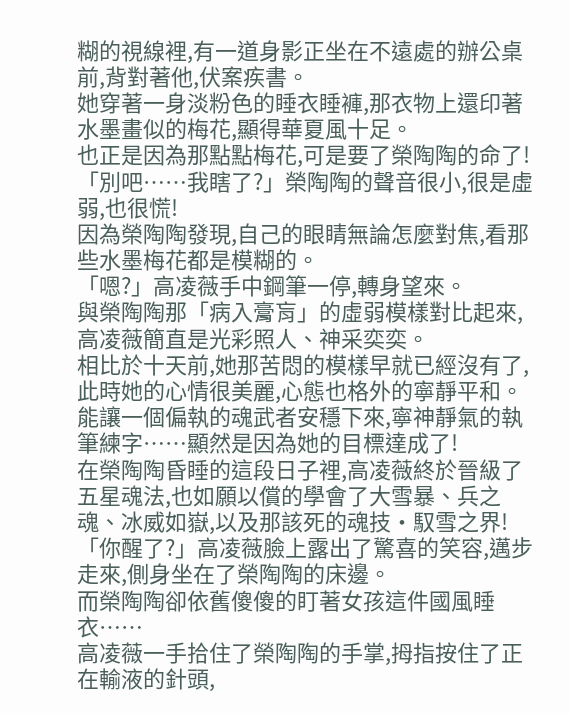糊的視線裡,有一道身影正坐在不遠處的辦公桌前,背對著他,伏案疾書。
她穿著一身淡粉色的睡衣睡褲,那衣物上還印著水墨畫似的梅花,顯得華夏風十足。
也正是因為那點點梅花,可是要了榮陶陶的命了!
「別吧……我瞎了?」榮陶陶的聲音很小,很是虛弱,也很慌!
因為榮陶陶發現,自己的眼睛無論怎麼對焦,看那些水墨梅花都是模糊的。
「嗯?」高凌薇手中鋼筆一停,轉身望來。
與榮陶陶那「病入膏肓」的虛弱模樣對比起來,高凌薇簡直是光彩照人、神采奕奕。
相比於十天前,她那苦悶的模樣早就已經沒有了,此時她的心情很美麗,心態也格外的寧靜平和。
能讓一個偏執的魂武者安穩下來,寧神靜氣的執筆練字……顯然是因為她的目標達成了!
在榮陶陶昏睡的這段日子裡,高凌薇終於晉級了五星魂法,也如願以償的學會了大雪暴、兵之魂、冰威如嶽,以及那該死的魂技·馭雪之界!
「你醒了?」高凌薇臉上露出了驚喜的笑容,邁步走來,側身坐在了榮陶陶的床邊。
而榮陶陶卻依舊傻傻的盯著女孩這件國風睡衣……
高凌薇一手拾住了榮陶陶的手掌,拇指按住了正在輸液的針頭,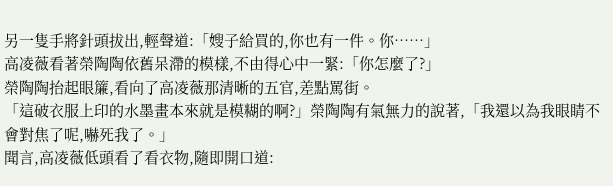另一隻手將針頭拔出,輕聲道:「嫂子給買的,你也有一件。你……」
高凌薇看著榮陶陶依舊呆滯的模樣,不由得心中一緊:「你怎麼了?」
榮陶陶抬起眼簾,看向了高凌薇那清晰的五官,差點罵街。
「這破衣服上印的水墨畫本來就是模糊的啊?」榮陶陶有氣無力的說著,「我還以為我眼睛不會對焦了呢,嚇死我了。」
聞言,高凌薇低頭看了看衣物,隨即開口道: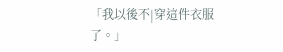「我以後不|穿這件衣服了。」